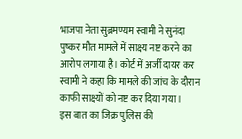भाजपा नेता सुब्रमण्यम स्वामी ने सुनंदा पुष्कर मौत मामले में साक्ष्य नष्ट करने का आरोप लगाया है। कोर्ट में अर्जी दायर कर स्वामी ने कहा कि मामले की जांच के दौरान काफी साक्ष्यों को नष्ट कर दिया गया।
इस बात का जिक्र पुलिस की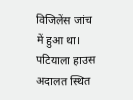विजिलेंस जांच में हुआ था। पटियाला हाउस अदालत स्थित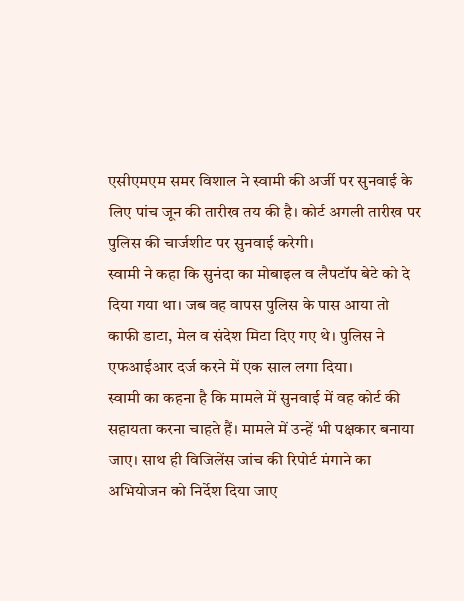एसीएमएम समर विशाल ने स्वामी की अर्जी पर सुनवाई के लिए पांच जून की तारीख तय की है। कोर्ट अगली तारीख पर पुलिस की चार्जशीट पर सुनवाई करेगी।
स्वामी ने कहा कि सुनंदा का मोबाइल व लैपटॉप बेटे को दे दिया गया था। जब वह वापस पुलिस के पास आया तो काफी डाटा, मेल व संदेश मिटा दिए गए थे। पुलिस ने एफआईआर दर्ज करने में एक साल लगा दिया।
स्वामी का कहना है कि मामले में सुनवाई में वह कोर्ट की सहायता करना चाहते हैं। मामले में उन्हें भी पक्षकार बनाया जाए। साथ ही विजिलेंस जांच की रिपोर्ट मंगाने का अभियोजन को निर्देश दिया जाए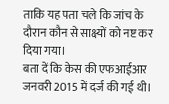ताकि यह पता चले कि जांच के दौरान कौन से साक्ष्यों को नष्ट कर दिया गया।
बता दें कि केस की एफआईआर जनवरी 2015 में दर्ज की गई थी।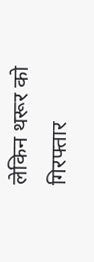लेकिन थरूर को गिरफ्तार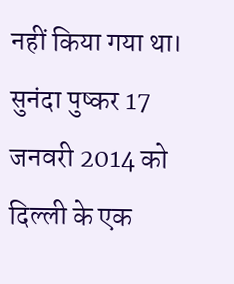नहीं किया गया था। सुनंदा पुष्कर 17 जनवरी 2014 को दिल्ली के एक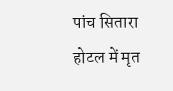पांच सितारा होटल में मृत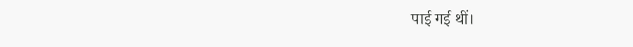पाई गई थीं।